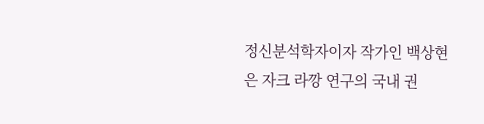정신분석학자이자 작가인 백상현은 자크 라깡 연구의 국내 권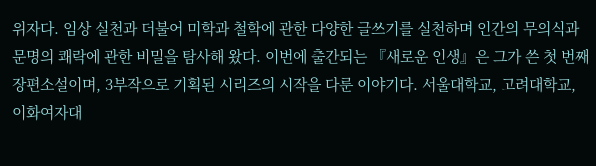위자다. 임상 실천과 더불어 미학과 철학에 관한 다양한 글쓰기를 실천하며 인간의 무의식과 문명의 쾌락에 관한 비밀을 탐사해 왔다. 이번에 출간되는 『새로운 인생』은 그가 쓴 첫 번째 장편소설이며, 3부작으로 기획된 시리즈의 시작을 다룬 이야기다. 서울대학교, 고려대학교, 이화여자대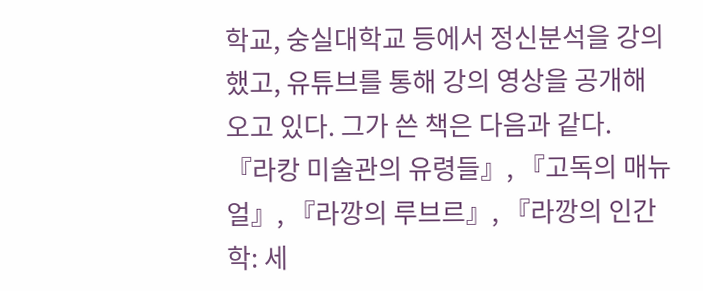학교, 숭실대학교 등에서 정신분석을 강의했고, 유튜브를 통해 강의 영상을 공개해 오고 있다. 그가 쓴 책은 다음과 같다.
『라캉 미술관의 유령들』, 『고독의 매뉴얼』, 『라깡의 루브르』, 『라깡의 인간학: 세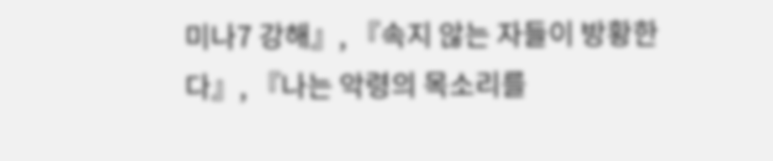미나7 강해』, 『속지 않는 자들이 방황한다』, 『나는 악령의 목소리를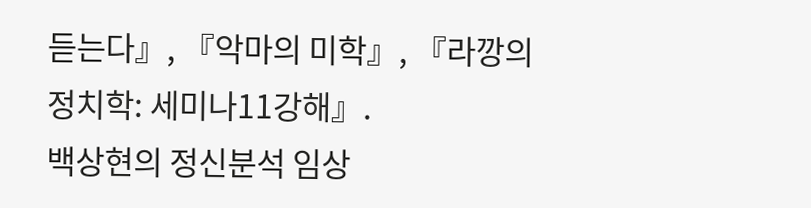듣는다』, 『악마의 미학』, 『라깡의 정치학: 세미나11강해』.
백상현의 정신분석 임상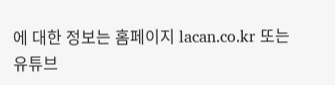에 대한 정보는 홈페이지 lacan.co.kr 또는 유튜브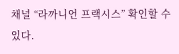채널 “라까니언 프랙시스” 확인할 수 있다.